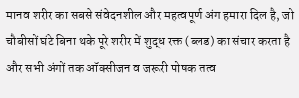मानव शरीर का सबसे संवेदनशील और महत्वपूर्ण अंग हमारा दिल है, जो चौबीसों घंटे बिना थके पूरे शरीर में शुद्ध रक्त (ब्लड) का संचार करता है और सभी अंगों तक ऑक्सीजन व जरूरी पोषक तत्व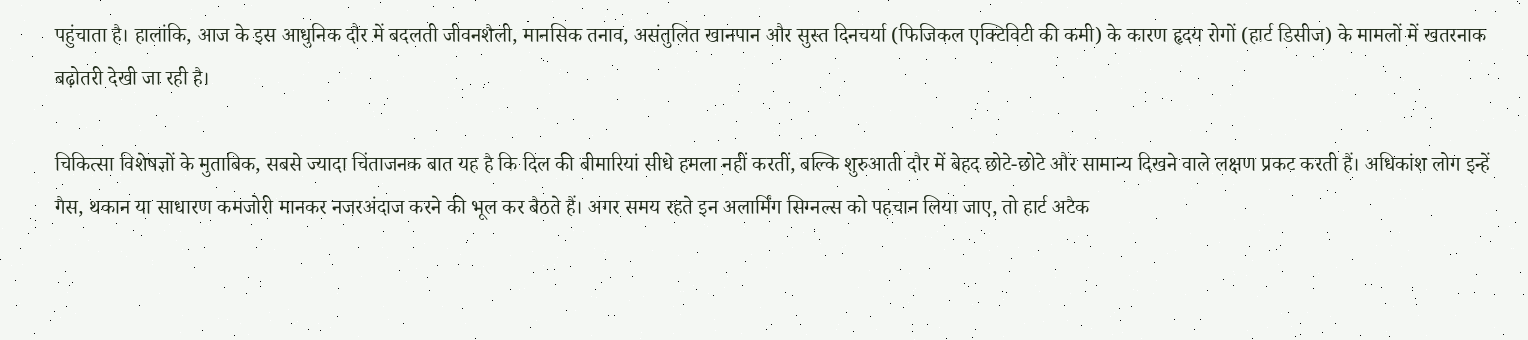पहुंचाता है। हालांकि, आज के इस आधुनिक दौर में बदलती जीवनशैली, मानसिक तनाव, असंतुलित खानपान और सुस्त दिनचर्या (फिजिकल एक्टिविटी की कमी) के कारण हृदय रोगों (हार्ट डिसीज) के मामलों में खतरनाक बढ़ोतरी देखी जा रही है।

चिकित्सा विशेषज्ञों के मुताबिक, सबसे ज्यादा चिंताजनक बात यह है कि दिल की बीमारियां सीधे हमला नहीं करतीं, बल्कि शुरुआती दौर में बेहद छोटे-छोटे और सामान्य दिखने वाले लक्षण प्रकट करती हैं। अधिकांश लोग इन्हें गैस, थकान या साधारण कमजोरी मानकर नजरअंदाज करने की भूल कर बैठते हैं। अगर समय रहते इन अलार्मिंग सिग्नल्स को पहचान लिया जाए, तो हार्ट अटैक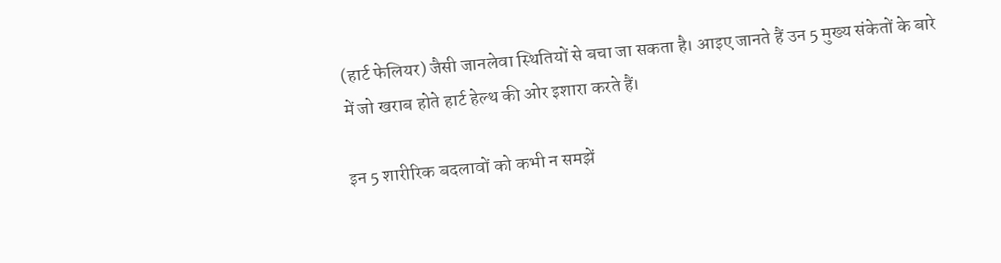(हार्ट फेलियर) जैसी जानलेवा स्थितियों से बचा जा सकता है। आइए जानते हैं उन 5 मुख्य संकेतों के बारे में जो खराब होते हार्ट हेल्थ की ओर इशारा करते हैं।

इन 5 शारीरिक बदलावों को कभी न समझें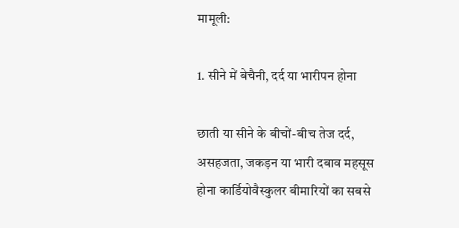मामूली:

1. सीने में बेचैनी, दर्द या भारीपन होना

छाती या सीने के बीचों-बीच तेज दर्द, असहजता, जकड़न या भारी दबाव महसूस होना कार्डियोवैस्कुलर बीमारियों का सबसे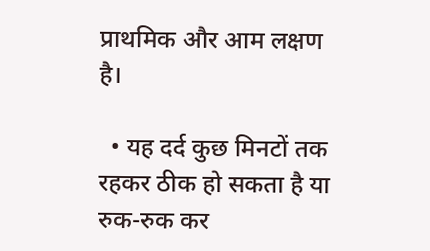प्राथमिक और आम लक्षण है।

  • यह दर्द कुछ मिनटों तक रहकर ठीक हो सकता है या रुक-रुक कर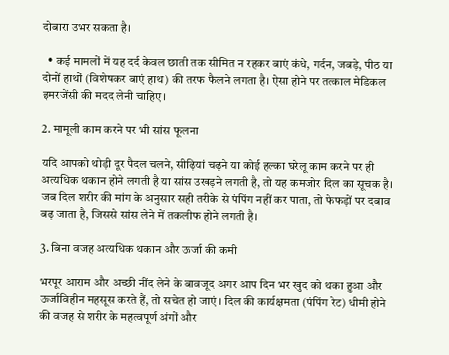दोबारा उभर सकता है।

  • कई मामलों में यह दर्द केवल छाती तक सीमित न रहकर बाएं कंधे, गर्दन, जबड़े, पीठ या दोनों हाथों (विशेषकर बाएं हाथ) की तरफ फैलने लगता है। ऐसा होने पर तत्काल मेडिकल इमरजेंसी की मदद लेनी चाहिए।

2. मामूली काम करने पर भी सांस फूलना

यदि आपको थोड़ी दूर पैदल चलने, सीढ़ियां चढ़ने या कोई हल्का घरेलू काम करने पर ही अत्यधिक थकान होने लगती है या सांस उखड़ने लगती है, तो यह कमजोर दिल का सूचक है। जब दिल शरीर की मांग के अनुसार सही तरीके से पंपिंग नहीं कर पाता, तो फेफड़ों पर दबाव बढ़ जाता है, जिससे सांस लेने में तकलीफ होने लगती है।

3. बिना वजह अत्यधिक थकान और ऊर्जा की कमी

भरपूर आराम और अच्छी नींद लेने के बावजूद अगर आप दिन भर खुद को थका हुआ और ऊर्जाविहीन महसूस करते हैं, तो सचेत हो जाएं। दिल की कार्यक्षमता (पंपिंग रेट) धीमी होने की वजह से शरीर के महत्वपूर्ण अंगों और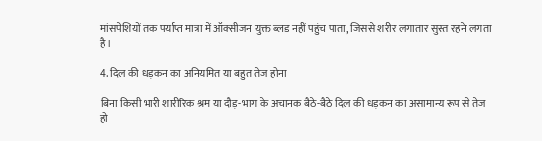मांसपेशियों तक पर्याप्त मात्रा में ऑक्सीजन युक्त ब्लड नहीं पहुंच पाता, जिससे शरीर लगातार सुस्त रहने लगता है।

4. दिल की धड़कन का अनियमित या बहुत तेज होना

बिना किसी भारी शारीरिक श्रम या दौड़-भाग के अचानक बैठे-बैठे दिल की धड़कन का असामान्य रूप से तेज हो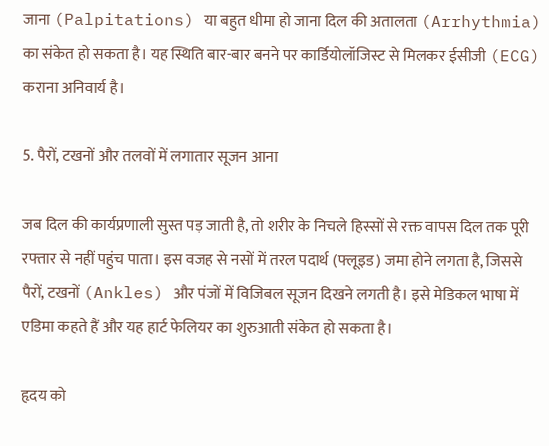जाना (Palpitations) या बहुत धीमा हो जाना दिल की अतालता (Arrhythmia) का संकेत हो सकता है। यह स्थिति बार-बार बनने पर कार्डियोलॉजिस्ट से मिलकर ईसीजी (ECG) कराना अनिवार्य है।

5. पैरों, टखनों और तलवों में लगातार सूजन आना

जब दिल की कार्यप्रणाली सुस्त पड़ जाती है, तो शरीर के निचले हिस्सों से रक्त वापस दिल तक पूरी रफ्तार से नहीं पहुंच पाता। इस वजह से नसों में तरल पदार्थ (फ्लूइड) जमा होने लगता है, जिससे पैरों, टखनों (Ankles) और पंजों में विजिबल सूजन दिखने लगती है। इसे मेडिकल भाषा में एडिमा कहते हैं और यह हार्ट फेलियर का शुरुआती संकेत हो सकता है।

हृदय को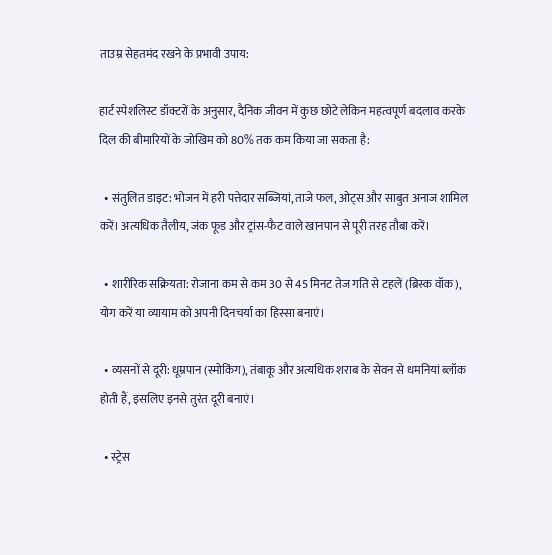ताउम्र सेहतमंद रखने के प्रभावी उपाय:

हार्ट स्पेशलिस्ट डॉक्टरों के अनुसार, दैनिक जीवन में कुछ छोटे लेकिन महत्वपूर्ण बदलाव करके दिल की बीमारियों के जोखिम को 80% तक कम किया जा सकता है:

  • संतुलित डाइट: भोजन में हरी पत्तेदार सब्जियां, ताजे फल, ओट्स और साबुत अनाज शामिल करें। अत्यधिक तैलीय, जंक फूड और ट्रांस-फैट वाले खानपान से पूरी तरह तौबा करें।

  • शारीरिक सक्रियता: रोजाना कम से कम 30 से 45 मिनट तेज गति से टहलें (ब्रिस्क वॉक), योग करें या व्यायाम को अपनी दिनचर्या का हिस्सा बनाएं।

  • व्यसनों से दूरी: धूम्रपान (स्मोकिंग), तंबाकू और अत्यधिक शराब के सेवन से धमनियां ब्लॉक होती हैं, इसलिए इनसे तुरंत दूरी बनाएं।

  • स्ट्रेस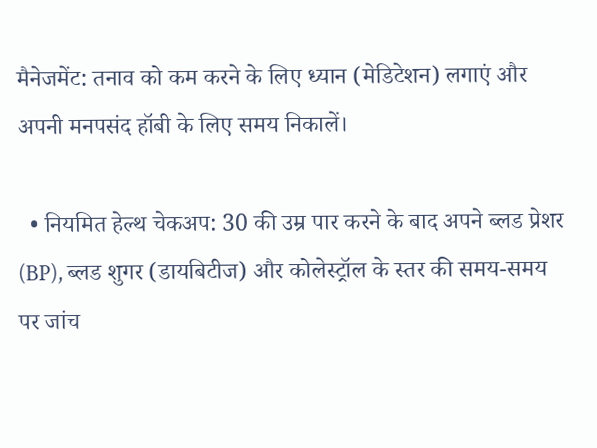मैनेजमेंट: तनाव को कम करने के लिए ध्यान (मेडिटेशन) लगाएं और अपनी मनपसंद हॉबी के लिए समय निकालें।

  • नियमित हेल्थ चेकअप: 30 की उम्र पार करने के बाद अपने ब्लड प्रेशर (BP), ब्लड शुगर (डायबिटीज) और कोलेस्ट्रॉल के स्तर की समय-समय पर जांच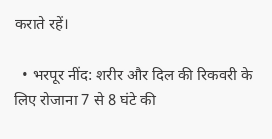कराते रहें।

  • भरपूर नींद: शरीर और दिल की रिकवरी के लिए रोजाना 7 से 8 घंटे की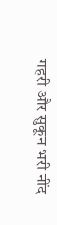गहरी और सुकून भरी नींद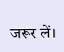जरूर लें।